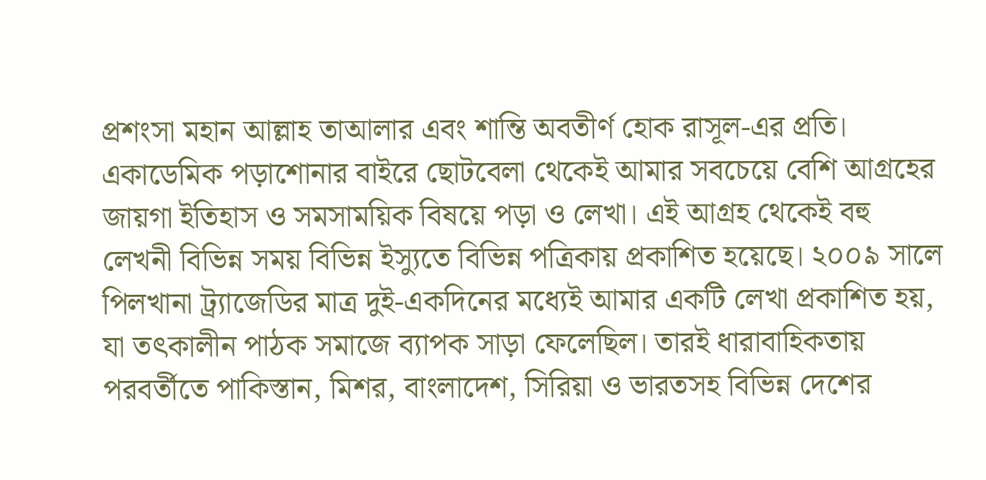প্রশংসা মহান আল্লাহ তাআলার এবং শান্তি অবতীর্ণ হোক রাসূল-এর প্রতি। একাডেমিক পড়াশোনার বাইরে ছোটবেলা থেকেই আমার সবচেয়ে বেশি আগ্রহের জায়গা ইতিহাস ও সমসাময়িক বিষয়ে পড়া ও লেখা। এই আগ্রহ থেকেই বহু লেখনী বিভিন্ন সময় বিভিন্ন ইস্যুতে বিভিন্ন পত্রিকায় প্রকাশিত হয়েছে। ২০০৯ সালে পিলখানা ট্র্যাজেডির মাত্র দুই-একদিনের মধ্যেই আমার একটি লেখা প্রকাশিত হয়, যা তৎকালীন পাঠক সমাজে ব্যাপক সাড়া ফেলেছিল। তারই ধারাবাহিকতায় পরবর্তীতে পাকিস্তান, মিশর, বাংলাদেশ, সিরিয়া ও ভারতসহ বিভিন্ন দেশের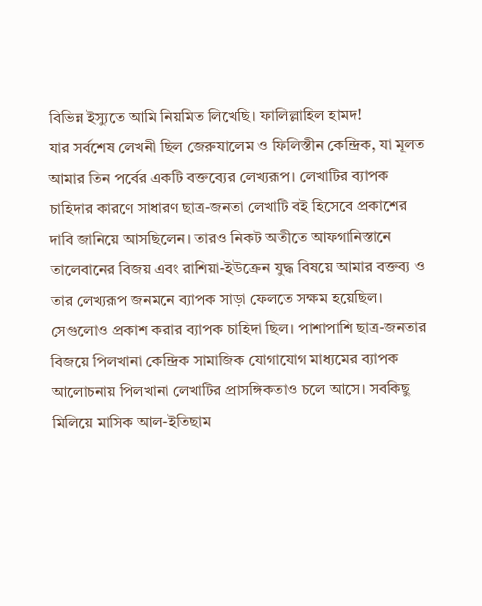বিভিন্ন ইস্যুতে আমি নিয়মিত লিখেছি। ফালিল্লাহিল হামদ!
যার সর্বশেষ লেখনী ছিল জেরুযালেম ও ফিলিস্তীন কেন্দ্রিক, যা মূলত আমার তিন পর্বের একটি বক্তব্যের লেখ্যরূপ। লেখাটির ব্যাপক চাহিদার কারণে সাধারণ ছাত্র-জনতা লেখাটি বই হিসেবে প্রকাশের দাবি জানিয়ে আসছিলেন। তারও নিকট অতীতে আফগানিস্তানে তালেবানের বিজয় এবং রাশিয়া-ইউক্রেন যুদ্ধ বিষয়ে আমার বক্তব্য ও তার লেখ্যরূপ জনমনে ব্যাপক সাড়া ফেলতে সক্ষম হয়েছিল। সেগুলোও প্রকাশ করার ব্যাপক চাহিদা ছিল। পাশাপাশি ছাত্র-জনতার বিজয়ে পিলখানা কেন্দ্রিক সামাজিক যোগাযোগ মাধ্যমের ব্যাপক আলোচনায় পিলখানা লেখাটির প্রাসঙ্গিকতাও চলে আসে। সবকিছু মিলিয়ে মাসিক আল-ইতিছাম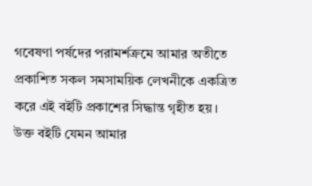গবেষণা পর্ষদের পরামর্শক্রমে আমার অতীতে প্রকাশিত সকল সমসাময়িক লেখনীকে একত্রিত করে এই বইটি প্রকাশের সিদ্ধান্ত গৃহীত হয়।
উক্ত বইটি যেমন আমার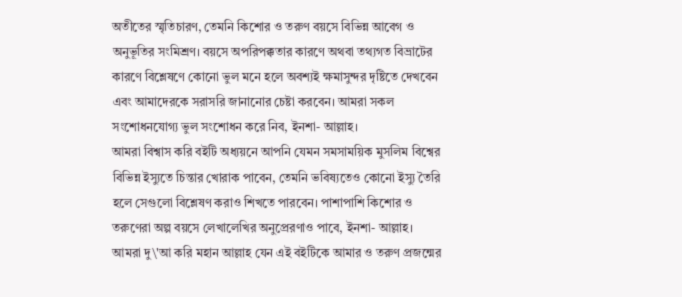অতীতের স্মৃতিচারণ, তেমনি কিশোর ও তরুণ বয়সে বিভিন্ন আবেগ ও অনুভূতির সংমিশ্রণ। বয়সে অপরিপক্কতার কারণে অথবা তথ্যগত বিভ্রাটের কারণে বিশ্লেষণে কোনো ভুল মনে হলে অবশ্যই ক্ষমাসুন্দর দৃষ্টিতে দেখবেন এবং আমাদেরকে সরাসরি জানানোর চেষ্টা করবেন। আমরা সকল সংশোধনযোগ্য ভুল সংশোধন করে নিব, ইনশা- আল্লাহ।
আমরা বিশ্বাস করি বইটি অধ্যয়নে আপনি যেমন সমসাময়িক মুসলিম বিশ্বের বিভিন্ন ইস্যুতে চিন্তার খোরাক পাবেন, তেমনি ভবিষ্যতেও কোনো ইস্যু তৈরি হলে সেগুলো বিশ্লেষণ করাও শিখতে পারবেন। পাশাপাশি কিশোর ও তরুণেরা অল্প বয়সে লেখালেখির অনুপ্রেরণাও পাবে, ইনশা- আল্লাহ।
আমরা দু\'আ করি মহান আল্লাহ যেন এই বইটিকে আমার ও তরুণ প্রজন্মের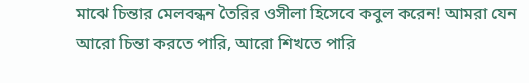মাঝে চিন্তার মেলবন্ধন তৈরির ওসীলা হিসেবে কবুল করেন! আমরা যেন আরো চিন্তা করতে পারি, আরো শিখতে পারি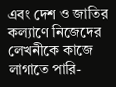এবং দেশ ও জাতির কল্যাণে নিজেদের লেখনীকে কাজে লাগাতে পারি-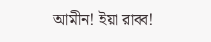আমীন! ইয়া রাব্ব!